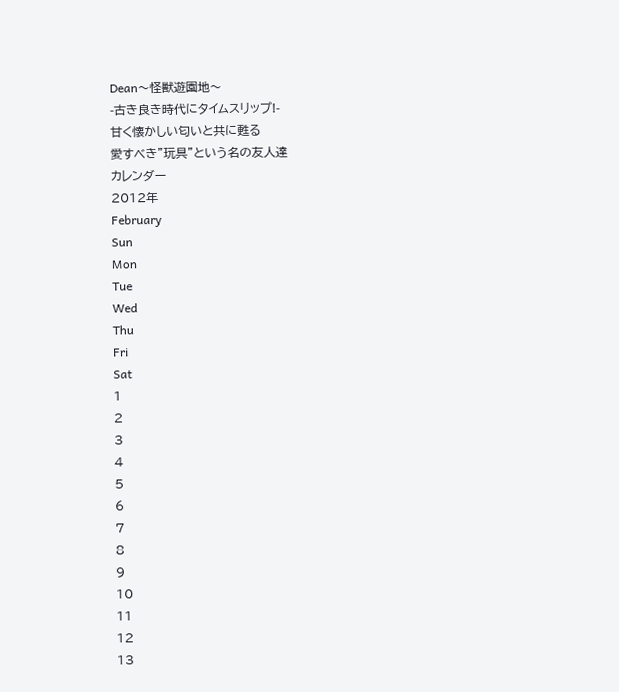Dean〜怪獣遊園地〜
-古き良き時代にタイムスリップ!-
甘く懐かしい匂いと共に甦る
愛すべき”玩具”という名の友人達
カレンダー
2012年
February
Sun
Mon
Tue
Wed
Thu
Fri
Sat
1
2
3
4
5
6
7
8
9
10
11
12
13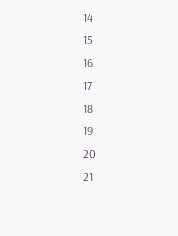14
15
16
17
18
19
20
21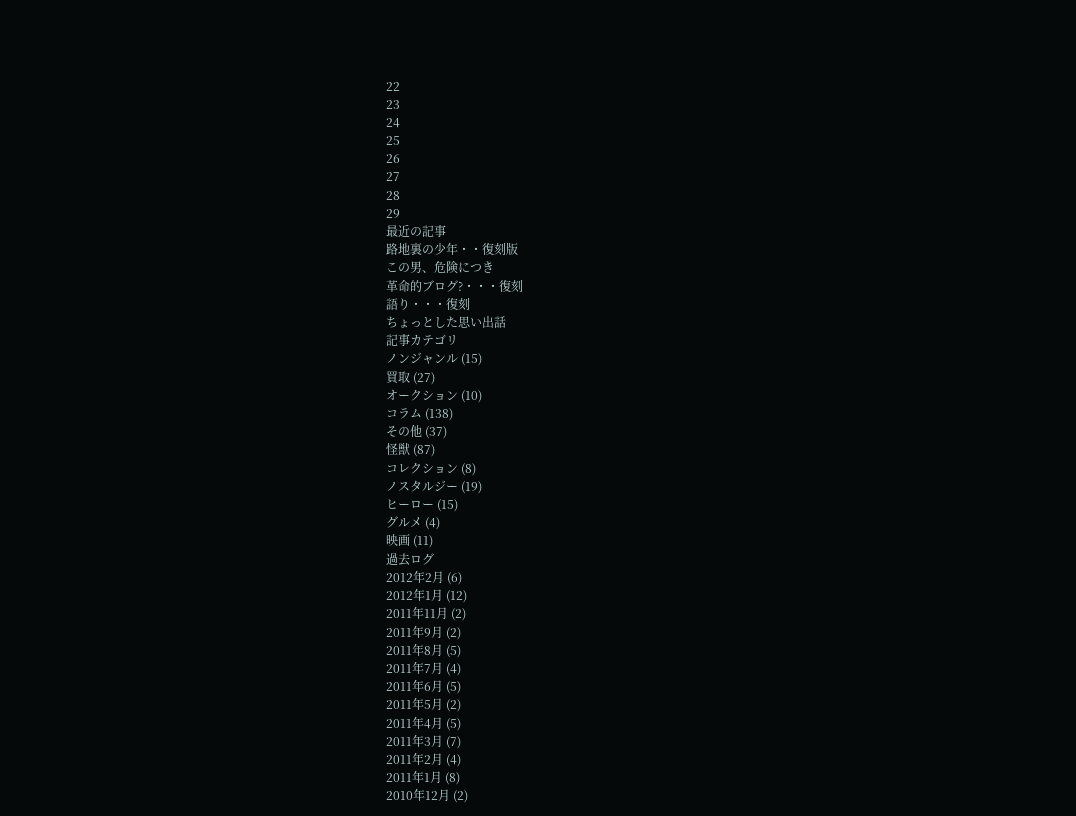22
23
24
25
26
27
28
29
最近の記事
路地裏の少年・・復刻版
この男、危険につき
革命的ブログ?・・・復刻
語り・・・復刻
ちょっとした思い出話
記事カテゴリ
ノンジャンル (15)
買取 (27)
オークション (10)
コラム (138)
その他 (37)
怪獣 (87)
コレクション (8)
ノスタルジー (19)
ヒーロー (15)
グルメ (4)
映画 (11)
過去ログ
2012年2月 (6)
2012年1月 (12)
2011年11月 (2)
2011年9月 (2)
2011年8月 (5)
2011年7月 (4)
2011年6月 (5)
2011年5月 (2)
2011年4月 (5)
2011年3月 (7)
2011年2月 (4)
2011年1月 (8)
2010年12月 (2)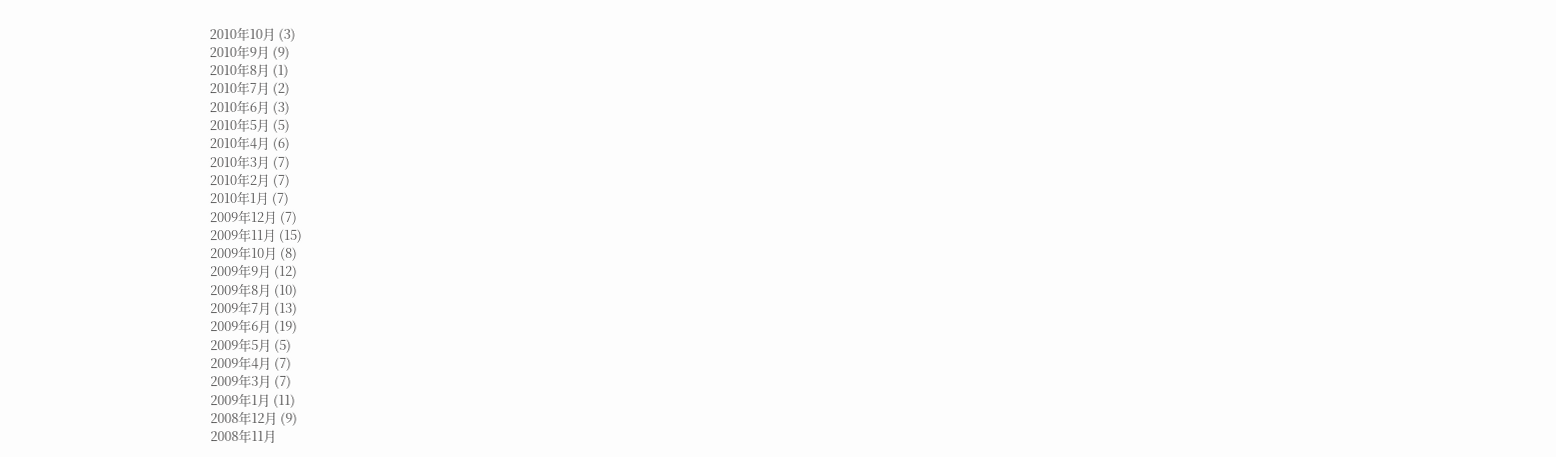2010年10月 (3)
2010年9月 (9)
2010年8月 (1)
2010年7月 (2)
2010年6月 (3)
2010年5月 (5)
2010年4月 (6)
2010年3月 (7)
2010年2月 (7)
2010年1月 (7)
2009年12月 (7)
2009年11月 (15)
2009年10月 (8)
2009年9月 (12)
2009年8月 (10)
2009年7月 (13)
2009年6月 (19)
2009年5月 (5)
2009年4月 (7)
2009年3月 (7)
2009年1月 (11)
2008年12月 (9)
2008年11月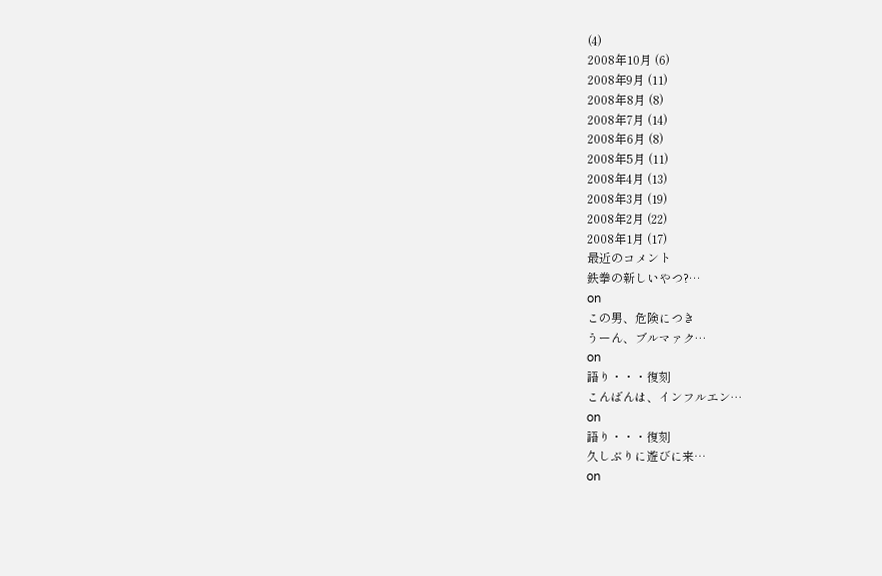(4)
2008年10月 (6)
2008年9月 (11)
2008年8月 (8)
2008年7月 (14)
2008年6月 (8)
2008年5月 (11)
2008年4月 (13)
2008年3月 (19)
2008年2月 (22)
2008年1月 (17)
最近のコメント
鉄拳の新しいやつ?…
on
この男、危険につき
うーん、ブルマァク…
on
語り・・・復刻
こんばんは、インフルエン…
on
語り・・・復刻
久しぶりに遊びに来…
on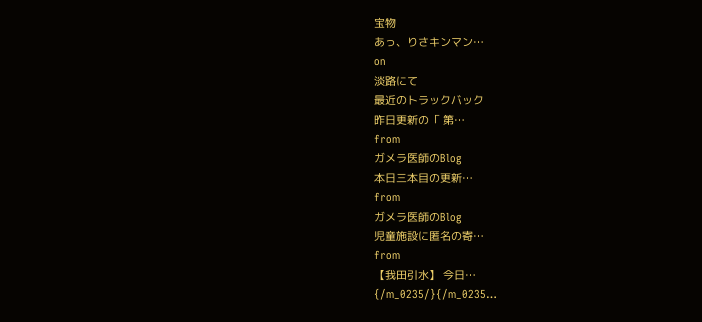宝物
あっ、りさキンマン…
on
淡路にて
最近のトラックバック
昨日更新の「 第…
from
ガメラ医師のBlog
本日三本目の更新…
from
ガメラ医師のBlog
児童施設に匿名の寄…
from
【我田引水】 今日…
{/m_0235/}{/m_0235…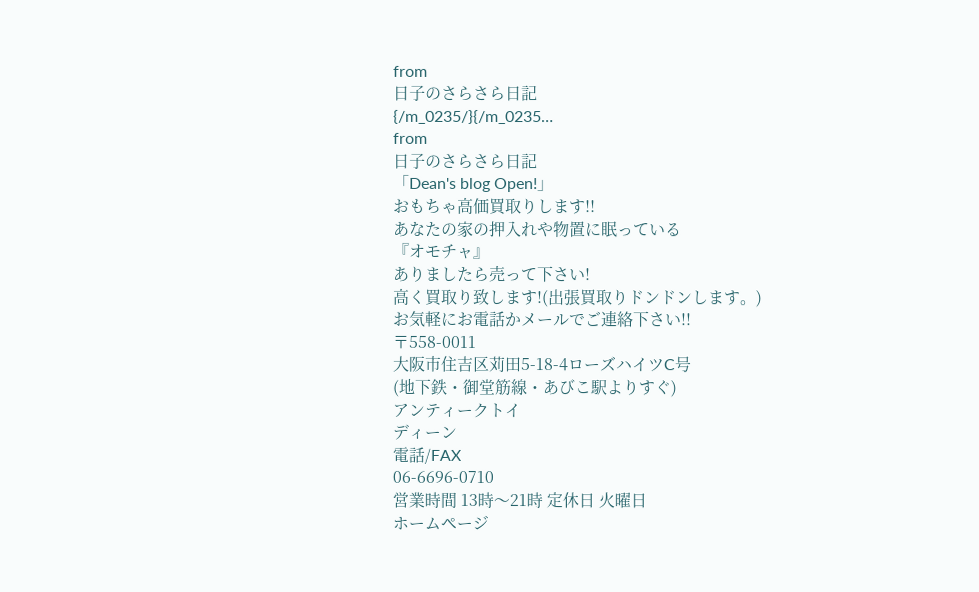from
日子のさらさら日記
{/m_0235/}{/m_0235…
from
日子のさらさら日記
「Dean's blog Open!」
おもちゃ高価買取りします!!
あなたの家の押入れや物置に眠っている
『オモチャ』
ありましたら売って下さい!
高く買取り致します!(出張買取りドンドンします。)
お気軽にお電話かメールでご連絡下さい!!
〒558-0011
大阪市住吉区苅田5-18-4ローズハイツC号
(地下鉄・御堂筋線・あびこ駅よりすぐ)
アンティークトイ
ディーン
電話/FAX
06-6696-0710
営業時間 13時〜21時 定休日 火曜日
ホームページ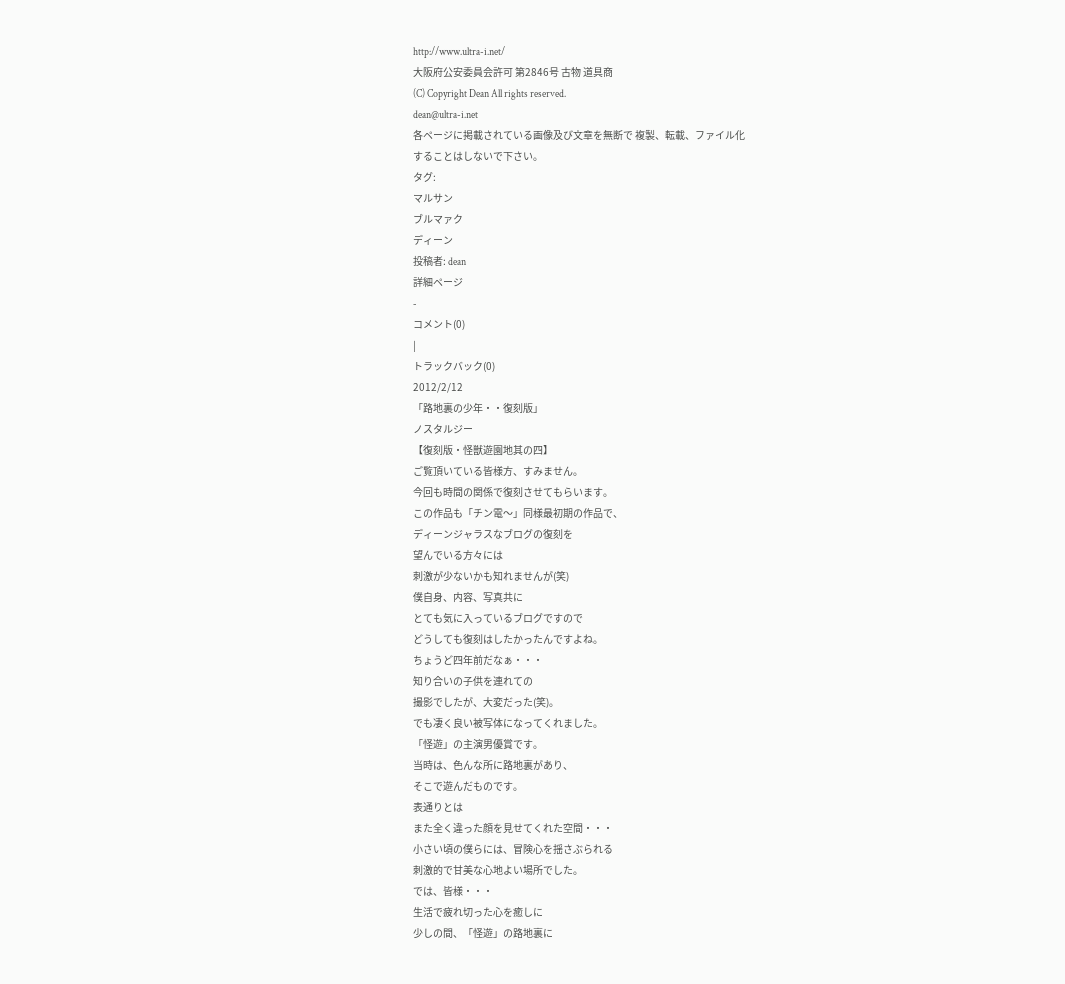http://www.ultra-i.net/
大阪府公安委員会許可 第2846号 古物 道具商
(C) Copyright Dean All rights reserved.
dean@ultra-i.net
各ページに掲載されている画像及び文章を無断で 複製、転載、ファイル化
することはしないで下さい。
タグ:
マルサン
ブルマァク
ディーン
投稿者: dean
詳細ページ
-
コメント(0)
|
トラックバック(0)
2012/2/12
「路地裏の少年・・復刻版」
ノスタルジー
【復刻版・怪獣遊園地其の四】
ご覧頂いている皆様方、すみません。
今回も時間の関係で復刻させてもらいます。
この作品も「チン電〜」同様最初期の作品で、
ディーンジャラスなブログの復刻を
望んでいる方々には
刺激が少ないかも知れませんが(笑)
僕自身、内容、写真共に
とても気に入っているブログですので
どうしても復刻はしたかったんですよね。
ちょうど四年前だなぁ・・・
知り合いの子供を連れての
撮影でしたが、大変だった(笑)。
でも凄く良い被写体になってくれました。
「怪遊」の主演男優賞です。
当時は、色んな所に路地裏があり、
そこで遊んだものです。
表通りとは
また全く違った顔を見せてくれた空間・・・
小さい頃の僕らには、冒険心を揺さぶられる
刺激的で甘美な心地よい場所でした。
では、皆様・・・
生活で疲れ切った心を癒しに
少しの間、「怪遊」の路地裏に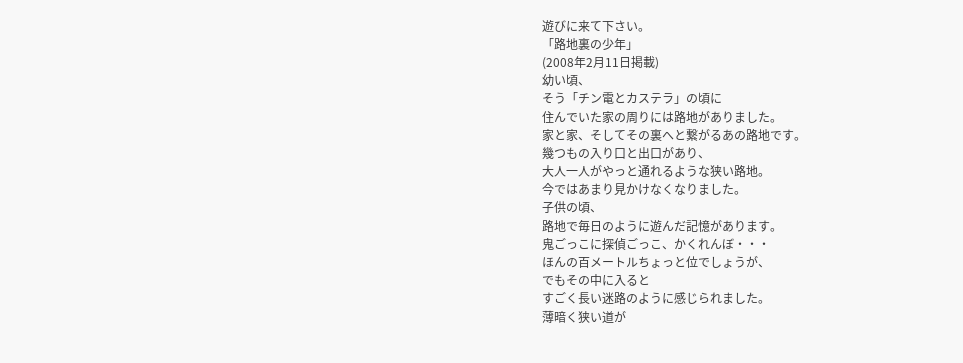遊びに来て下さい。
「路地裏の少年」
(2008年2月11日掲載)
幼い頃、
そう「チン電とカステラ」の頃に
住んでいた家の周りには路地がありました。
家と家、そしてその裏へと繋がるあの路地です。
幾つもの入り口と出口があり、
大人一人がやっと通れるような狭い路地。
今ではあまり見かけなくなりました。
子供の頃、
路地で毎日のように遊んだ記憶があります。
鬼ごっこに探偵ごっこ、かくれんぼ・・・
ほんの百メートルちょっと位でしょうが、
でもその中に入ると
すごく長い迷路のように感じられました。
薄暗く狭い道が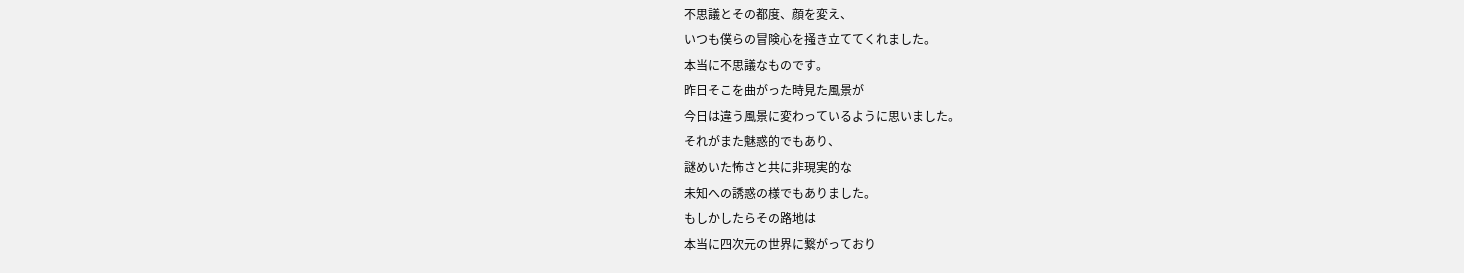不思議とその都度、顔を変え、
いつも僕らの冒険心を掻き立ててくれました。
本当に不思議なものです。
昨日そこを曲がった時見た風景が
今日は違う風景に変わっているように思いました。
それがまた魅惑的でもあり、
謎めいた怖さと共に非現実的な
未知への誘惑の様でもありました。
もしかしたらその路地は
本当に四次元の世界に繋がっており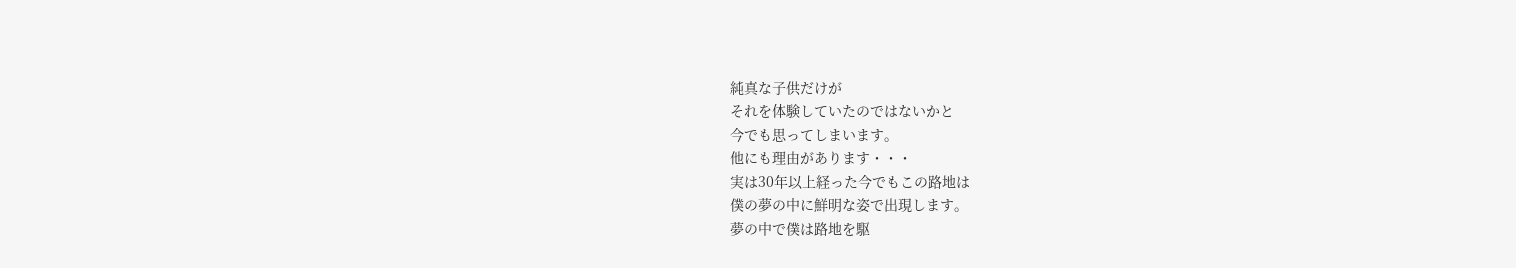純真な子供だけが
それを体験していたのではないかと
今でも思ってしまいます。
他にも理由があります・・・
実は30年以上経った今でもこの路地は
僕の夢の中に鮮明な姿で出現します。
夢の中で僕は路地を駆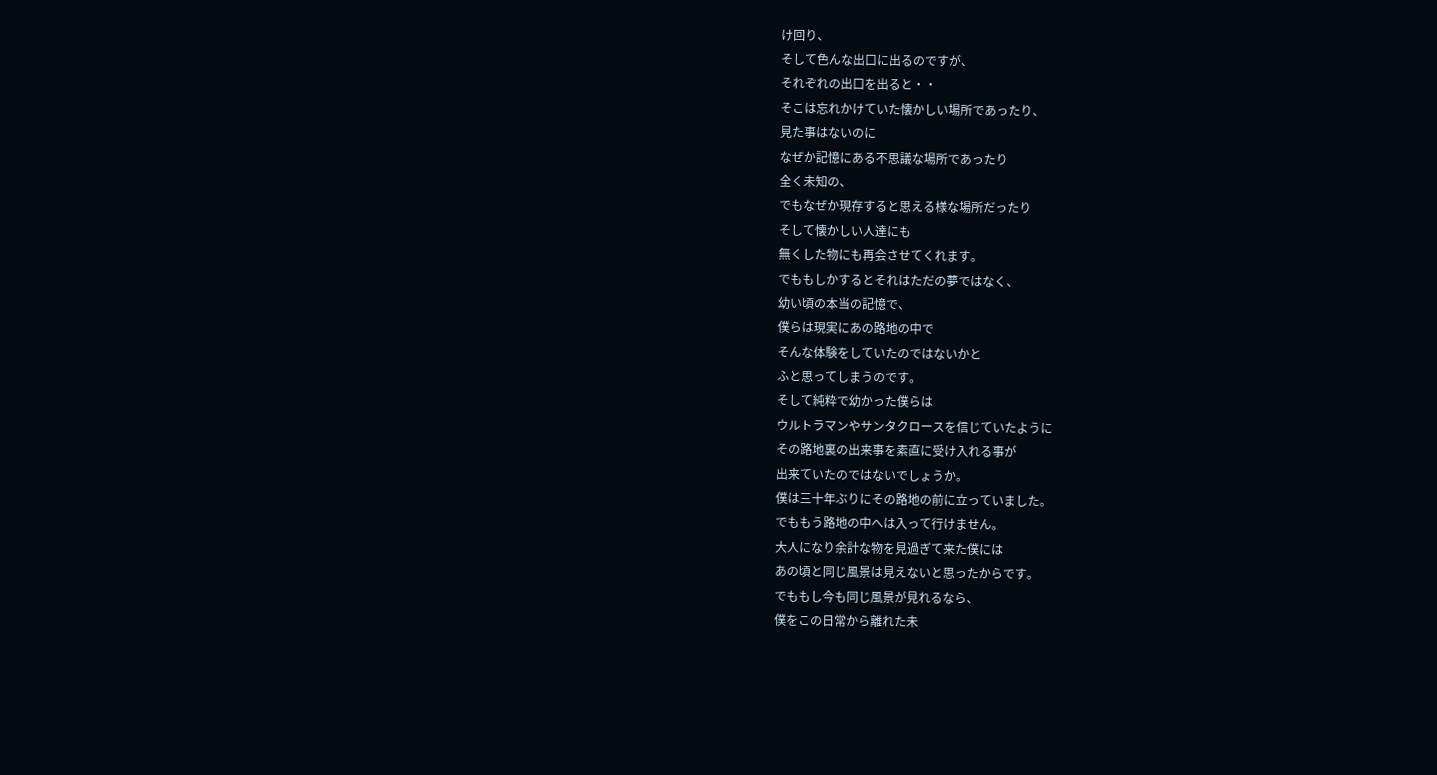け回り、
そして色んな出口に出るのですが、
それぞれの出口を出ると・・
そこは忘れかけていた懐かしい場所であったり、
見た事はないのに
なぜか記憶にある不思議な場所であったり
全く未知の、
でもなぜか現存すると思える様な場所だったり
そして懐かしい人達にも
無くした物にも再会させてくれます。
でももしかするとそれはただの夢ではなく、
幼い頃の本当の記憶で、
僕らは現実にあの路地の中で
そんな体験をしていたのではないかと
ふと思ってしまうのです。
そして純粋で幼かった僕らは
ウルトラマンやサンタクロースを信じていたように
その路地裏の出来事を素直に受け入れる事が
出来ていたのではないでしょうか。
僕は三十年ぶりにその路地の前に立っていました。
でももう路地の中へは入って行けません。
大人になり余計な物を見過ぎて来た僕には
あの頃と同じ風景は見えないと思ったからです。
でももし今も同じ風景が見れるなら、
僕をこの日常から離れた未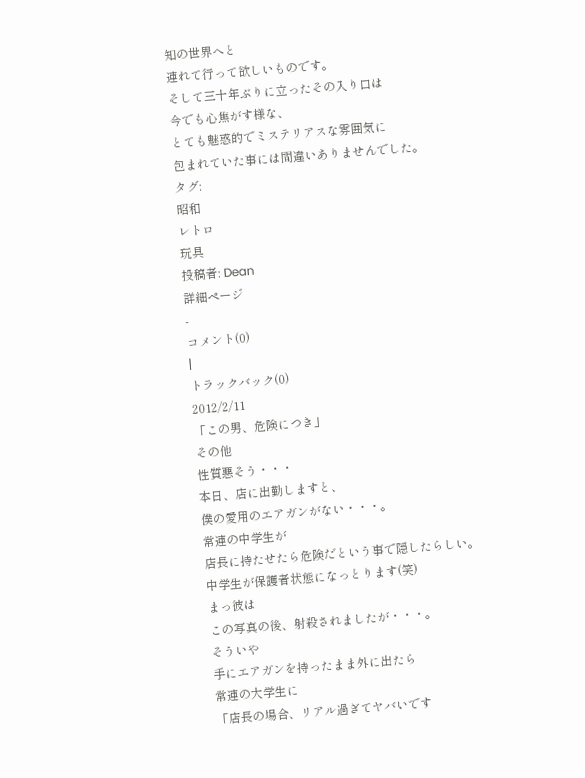知の世界へと
連れて行って欲しいものです。
そして三十年ぶりに立ったその入り口は
今でも心焦がす様な、
とても魅惑的でミステリアスな雰囲気に
包まれていた事には間違いありませんでした。
タグ:
昭和
レトロ
玩具
投稿者: Dean
詳細ページ
-
コメント(0)
|
トラックバック(0)
2012/2/11
「この男、危険につき」
その他
性質悪そう・・・
本日、店に出勤しますと、
僕の愛用のエアガンがない・・・。
常連の中学生が
店長に持たせたら危険だという事で隠したらしい。
中学生が保護者状態になっとります(笑)
まっ彼は
この写真の後、射殺されましたが・・・。
そういや
手にエアガンを持ったまま外に出たら
常連の大学生に
「店長の場合、リアル過ぎてヤバいです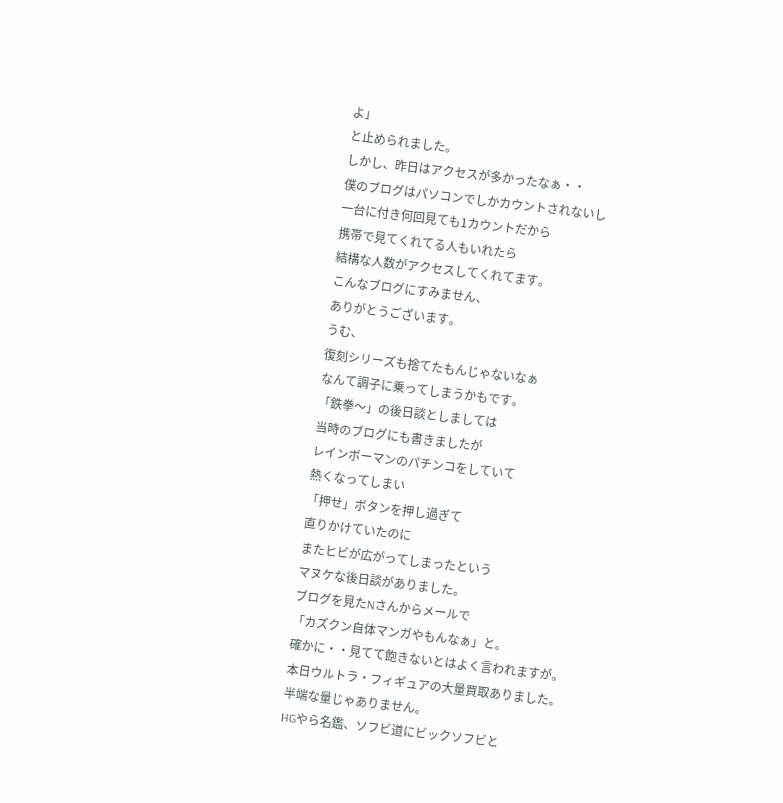よ」
と止められました。
しかし、昨日はアクセスが多かったなぁ・・
僕のブログはパソコンでしかカウントされないし
一台に付き何回見ても1カウントだから
携帯で見てくれてる人もいれたら
結構な人数がアクセスしてくれてます。
こんなブログにすみません、
ありがとうございます。
うむ、
復刻シリーズも捨てたもんじゃないなぁ
なんて調子に乗ってしまうかもです。
「鉄拳〜」の後日談としましては
当時のブログにも書きましたが
レインボーマンのパチンコをしていて
熱くなってしまい
「押せ」ボタンを押し過ぎて
直りかけていたのに
またヒビが広がってしまったという
マヌケな後日談がありました。
ブログを見たNさんからメールで
「カズクン自体マンガやもんなぁ」と。
確かに・・見てて飽きないとはよく言われますが。
本日ウルトラ・フィギュアの大量買取ありました。
半端な量じゃありません。
HGやら名鑑、ソフビ道にビックソフビと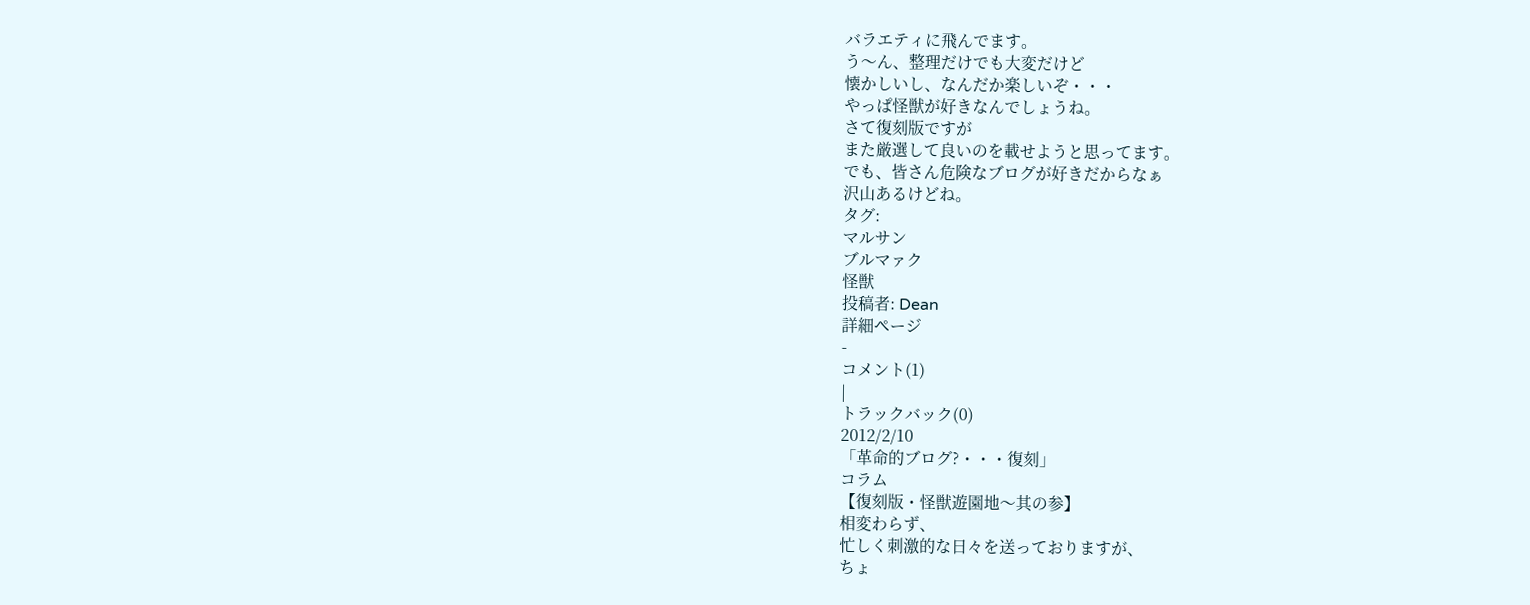バラエティに飛んでます。
う〜ん、整理だけでも大変だけど
懐かしいし、なんだか楽しいぞ・・・
やっぱ怪獣が好きなんでしょうね。
さて復刻版ですが
また厳選して良いのを載せようと思ってます。
でも、皆さん危険なブログが好きだからなぁ
沢山あるけどね。
タグ:
マルサン
ブルマァク
怪獣
投稿者: Dean
詳細ページ
-
コメント(1)
|
トラックバック(0)
2012/2/10
「革命的ブログ?・・・復刻」
コラム
【復刻版・怪獣遊園地〜其の参】
相変わらず、
忙しく刺激的な日々を送っておりますが、
ちょ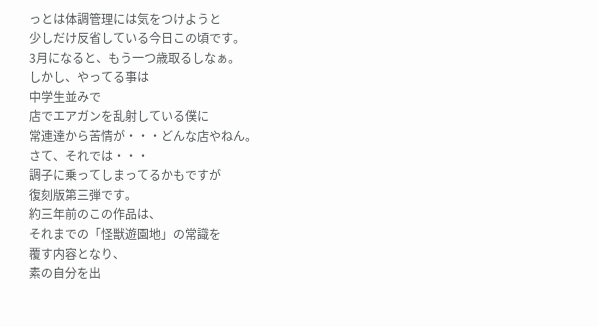っとは体調管理には気をつけようと
少しだけ反省している今日この頃です。
3月になると、もう一つ歳取るしなぁ。
しかし、やってる事は
中学生並みで
店でエアガンを乱射している僕に
常連達から苦情が・・・どんな店やねん。
さて、それでは・・・
調子に乗ってしまってるかもですが
復刻版第三弾です。
約三年前のこの作品は、
それまでの「怪獣遊園地」の常識を
覆す内容となり、
素の自分を出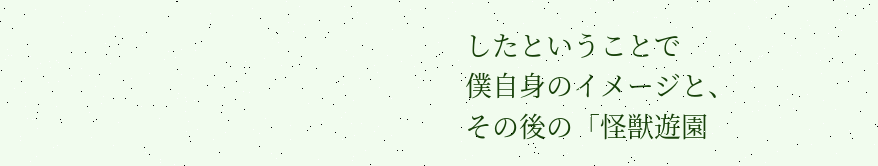したということで
僕自身のイメージと、
その後の「怪獣遊園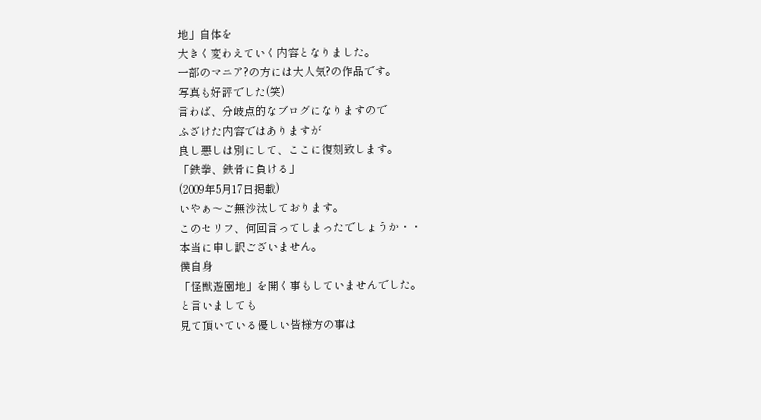地」自体を
大きく変わえていく内容となりました。
一部のマニア?の方には大人気?の作品です。
写真も好評でした(笑)
言わば、分岐点的なブログになりますので
ふざけた内容ではありますが
良し悪しは別にして、ここに復刻致します。
「鉄拳、鉄骨に負ける」
(2009年5月17日掲載)
いやぁ〜ご無沙汰しております。
このセリフ、何回言ってしまったでしょうか・・
本当に申し訳ございません。
僕自身
「怪獣遊園地」を開く事もしていませんでした。
と言いましても
見て頂いている優しい皆様方の事は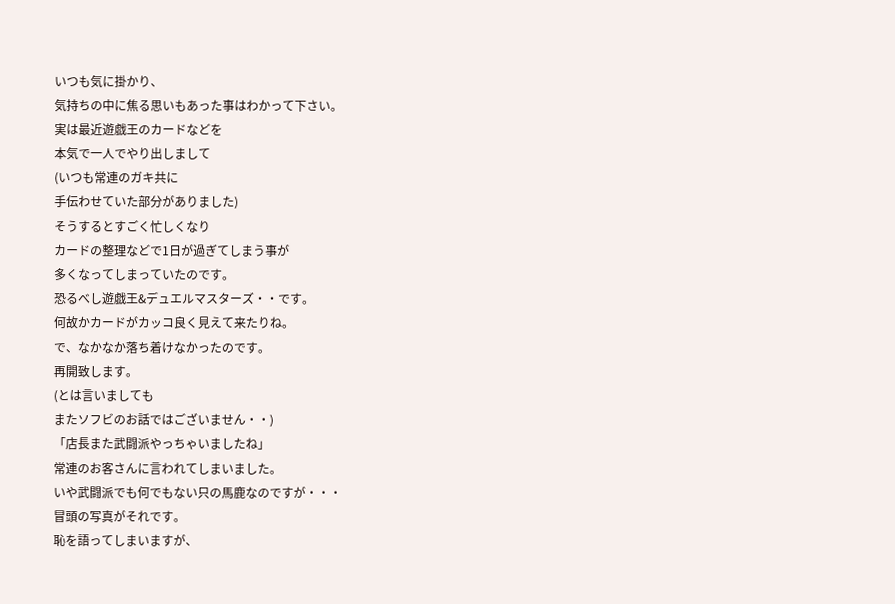いつも気に掛かり、
気持ちの中に焦る思いもあった事はわかって下さい。
実は最近遊戯王のカードなどを
本気で一人でやり出しまして
(いつも常連のガキ共に
手伝わせていた部分がありました)
そうするとすごく忙しくなり
カードの整理などで1日が過ぎてしまう事が
多くなってしまっていたのです。
恐るべし遊戯王&デュエルマスターズ・・です。
何故かカードがカッコ良く見えて来たりね。
で、なかなか落ち着けなかったのです。
再開致します。
(とは言いましても
またソフビのお話ではございません・・)
「店長また武闘派やっちゃいましたね」
常連のお客さんに言われてしまいました。
いや武闘派でも何でもない只の馬鹿なのですが・・・
冒頭の写真がそれです。
恥を語ってしまいますが、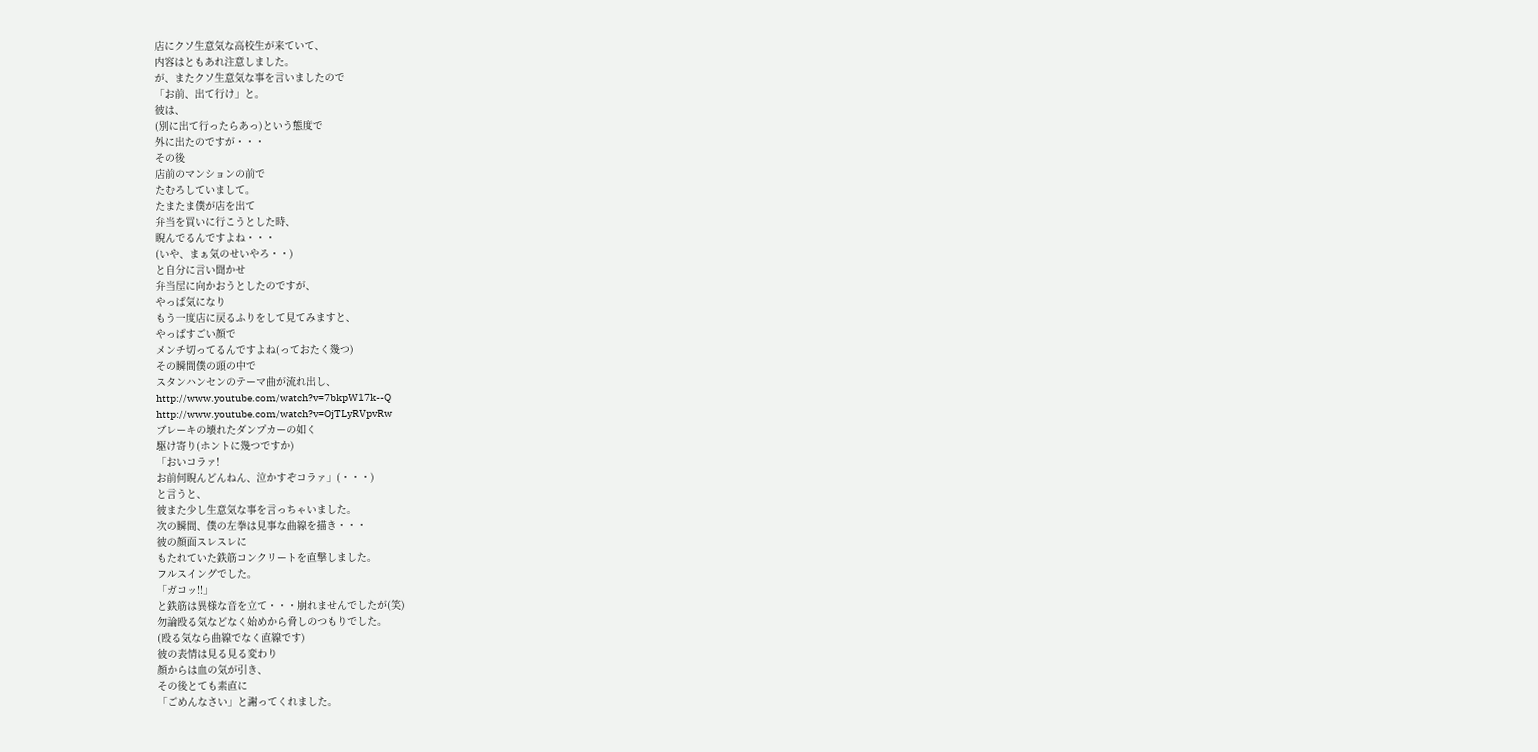店にクソ生意気な高校生が来ていて、
内容はともあれ注意しました。
が、またクソ生意気な事を言いましたので
「お前、出て行け」と。
彼は、
(別に出て行ったらあっ)という態度で
外に出たのですが・・・
その後
店前のマンションの前で
たむろしていまして。
たまたま僕が店を出て
弁当を買いに行こうとした時、
睨んでるんですよね・・・
(いや、まぁ気のせいやろ・・)
と自分に言い聞かせ
弁当屋に向かおうとしたのですが、
やっぱ気になり
もう一度店に戻るふりをして見てみますと、
やっぱすごい顔で
メンチ切ってるんですよね(っておたく幾つ)
その瞬間僕の頭の中で
スタンハンセンのテーマ曲が流れ出し、
http://www.youtube.com/watch?v=7bkpW17k--Q
http://www.youtube.com/watch?v=OjTLyRVpvRw
ブレーキの壊れたダンプカーの如く
駆け寄り(ホントに幾つですか)
「おいコラァ!
お前何睨んどんねん、泣かすぞコラァ」(・・・)
と言うと、
彼また少し生意気な事を言っちゃいました。
次の瞬間、僕の左拳は見事な曲線を描き・・・
彼の顔面スレスレに
もたれていた鉄筋コンクリートを直撃しました。
フルスイングでした。
「ガコッ!!」
と鉄筋は異様な音を立て・・・崩れませんでしたが(笑)
勿論殴る気などなく始めから脅しのつもりでした。
(殴る気なら曲線でなく直線です)
彼の表情は見る見る変わり
顔からは血の気が引き、
その後とても素直に
「ごめんなさい」と謝ってくれました。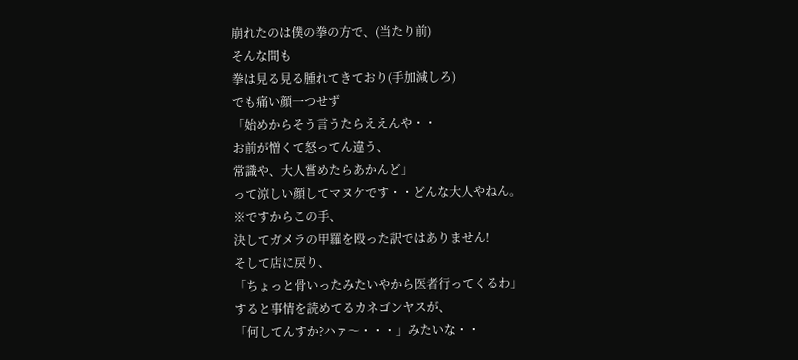崩れたのは僕の拳の方で、(当たり前)
そんな間も
拳は見る見る腫れてきており(手加減しろ)
でも痛い顔一つせず
「始めからそう言うたらええんや・・
お前が憎くて怒ってん違う、
常識や、大人嘗めたらあかんど」
って涼しい顔してマヌケです・・どんな大人やねん。
※ですからこの手、
決してガメラの甲羅を殴った訳ではありません!
そして店に戻り、
「ちょっと骨いったみたいやから医者行ってくるわ」
すると事情を読めてるカネゴンヤスが、
「何してんすか?ハァ〜・・・」みたいな・・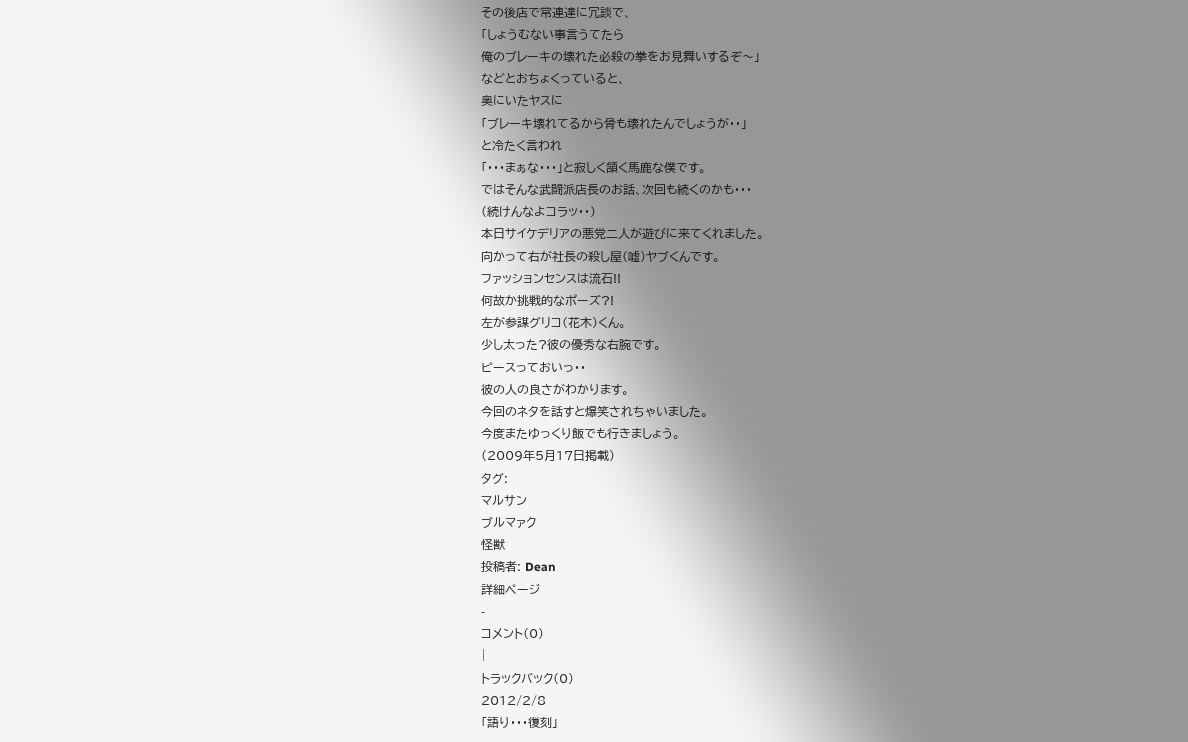その後店で常連達に冗談で、
「しょうむない事言うてたら
俺のブレーキの壊れた必殺の拳をお見舞いするぞ〜」
などとおちょくっていると、
奥にいたヤスに
「ブレーキ壊れてるから骨も壊れたんでしょうが・・」
と冷たく言われ
「・・・まぁな・・・」と寂しく頷く馬鹿な僕です。
ではそんな武闘派店長のお話、次回も続くのかも・・・
(続けんなよコラッ・・)
本日サイケデリアの悪党二人が遊びに来てくれました。
向かって右が社長の殺し屋(嘘)ヤブくんです。
ファッションセンスは流石!!
何故か挑戦的なポーズ?!
左が参謀グリコ(花木)くん。
少し太った?彼の優秀な右腕です。
ピースっておいっ・・
彼の人の良さがわかります。
今回のネタを話すと爆笑されちゃいました。
今度またゆっくり飯でも行きましょう。
(2009年5月17日掲載)
タグ:
マルサン
ブルマァク
怪獣
投稿者: Dean
詳細ページ
-
コメント(0)
|
トラックバック(0)
2012/2/8
「語り・・・復刻」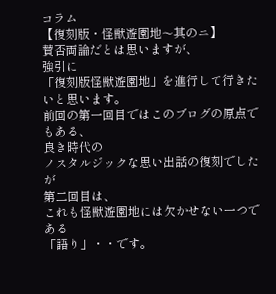コラム
【復刻版・怪獣遊園地〜其のニ】
賛否両論だとは思いますが、
強引に
「復刻版怪獣遊園地」を進行して行きたいと思います。
前回の第一回目ではこのブログの原点でもある、
良き時代の
ノスタルジックな思い出話の復刻でしたが
第二回目は、
これも怪獣遊園地には欠かせない一つである
「語り」・・です。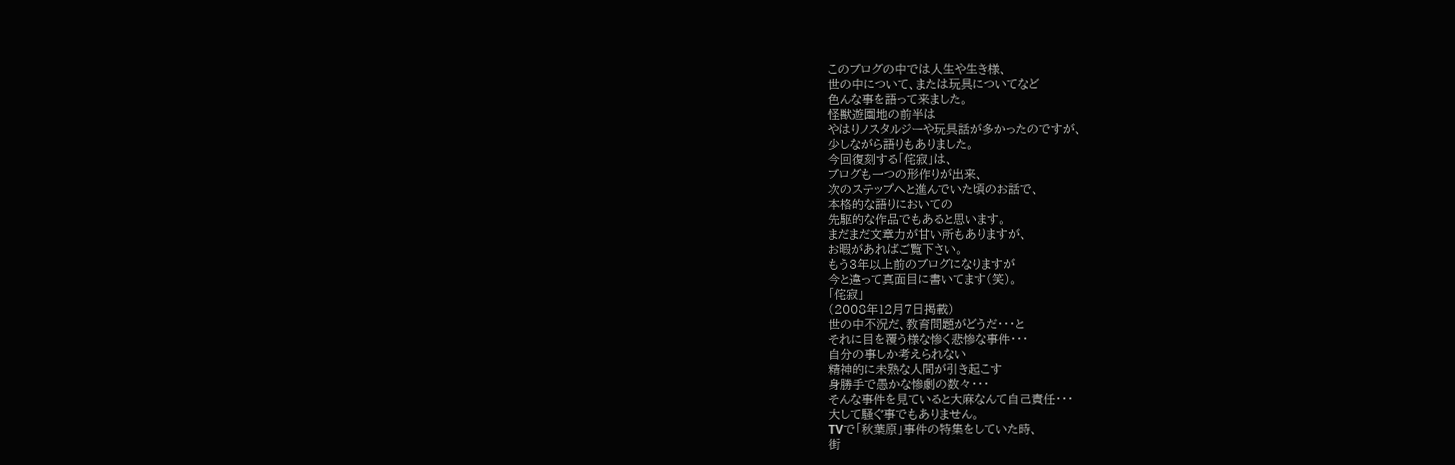このブログの中では人生や生き様、
世の中について、または玩具についてなど
色んな事を語って来ました。
怪獣遊園地の前半は
やはりノスタルジーや玩具話が多かったのですが、
少しながら語りもありました。
今回復刻する「侘寂」は、
ブログも一つの形作りが出来、
次のステップへと進んでいた頃のお話で、
本格的な語りにおいての
先駆的な作品でもあると思います。
まだまだ文章力が甘い所もありますが、
お暇があればご覧下さい。
もう3年以上前のブログになりますが
今と違って真面目に書いてます(笑)。
「侘寂」
(2008年12月7日掲載)
世の中不況だ、教育問題がどうだ・・・と
それに目を覆う様な惨く悲惨な事件・・・
自分の事しか考えられない
精神的に未熟な人間が引き起こす
身勝手で愚かな惨劇の数々・・・
そんな事件を見ていると大麻なんて自己責任・・・
大して騒ぐ事でもありません。
TVで「秋葉原」事件の特集をしていた時、
街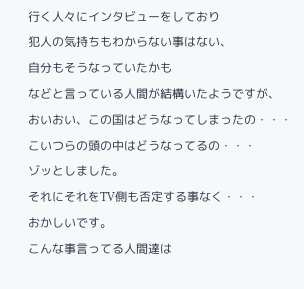行く人々にインタビューをしており
犯人の気持ちもわからない事はない、
自分もそうなっていたかも
などと言っている人間が結構いたようですが、
おいおい、この国はどうなってしまったの・・・
こいつらの頭の中はどうなってるの・・・
ゾッとしました。
それにそれをTV側も否定する事なく・・・
おかしいです。
こんな事言ってる人間達は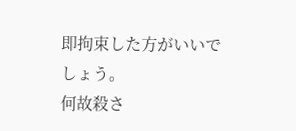即拘束した方がいいでしょう。
何故殺さ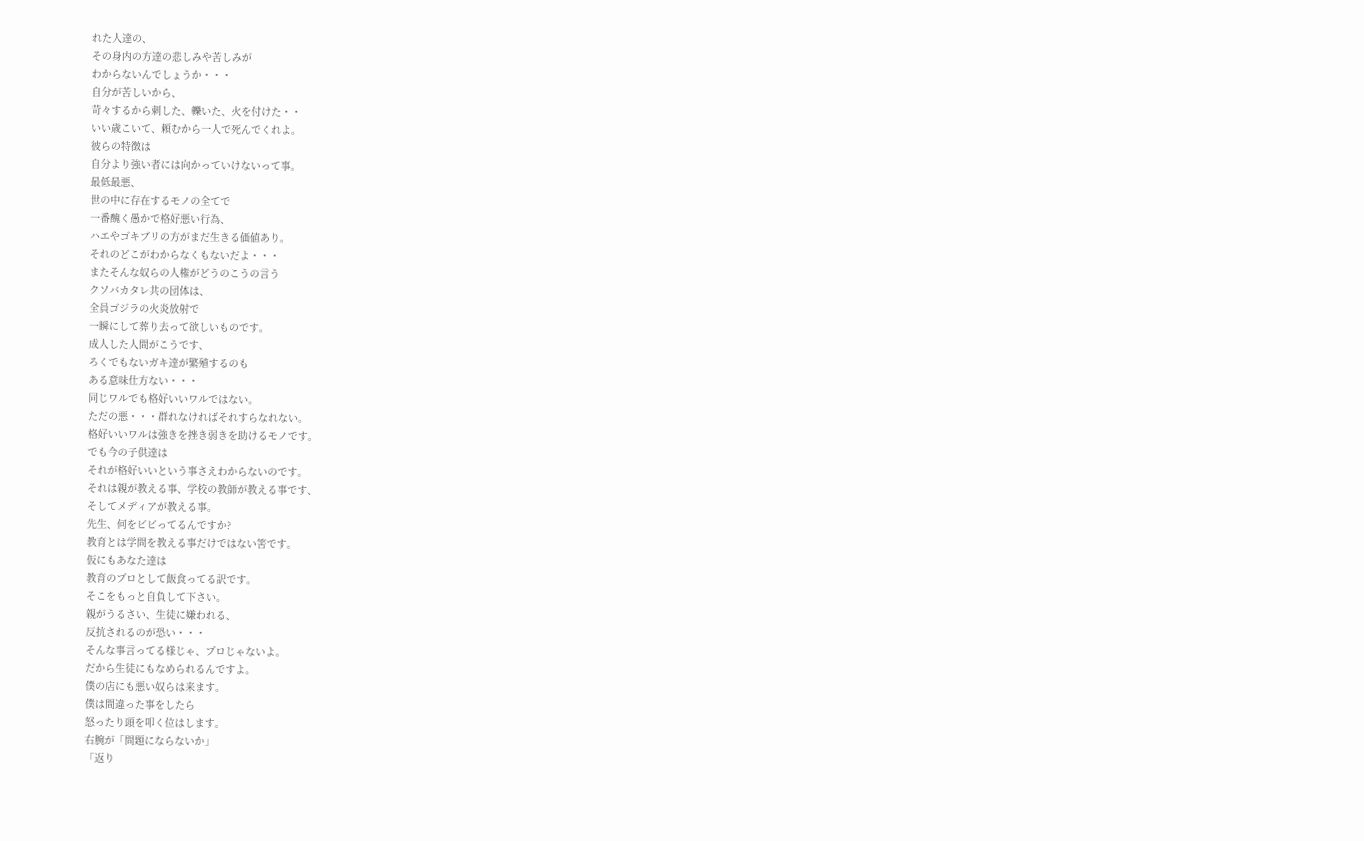れた人達の、
その身内の方達の悲しみや苦しみが
わからないんでしょうか・・・
自分が苦しいから、
苛々するから刺した、轢いた、火を付けた・・
いい歳こいて、頼むから一人で死んでくれよ。
彼らの特徴は
自分より強い者には向かっていけないって事。
最低最悪、
世の中に存在するモノの全てで
一番醜く愚かで格好悪い行為、
ハエやゴキブリの方がまだ生きる価値あり。
それのどこがわからなくもないだよ・・・
またそんな奴らの人権がどうのこうの言う
クソバカタレ共の団体は、
全員ゴジラの火炎放射で
一瞬にして葬り去って欲しいものです。
成人した人間がこうです、
ろくでもないガキ達が繁殖するのも
ある意味仕方ない・・・
同じワルでも格好いいワルではない。
ただの悪・・・群れなければそれすらなれない。
格好いいワルは強きを挫き弱きを助けるモノです。
でも今の子供達は
それが格好いいという事さえわからないのです。
それは親が教える事、学校の教師が教える事です、
そしてメディアが教える事。
先生、何をビビってるんですか?
教育とは学問を教える事だけではない筈です。
仮にもあなた達は
教育のプロとして飯食ってる訳です。
そこをもっと自負して下さい。
親がうるさい、生徒に嫌われる、
反抗されるのが恐い・・・
そんな事言ってる様じゃ、プロじゃないよ。
だから生徒にもなめられるんですよ。
僕の店にも悪い奴らは来ます。
僕は間違った事をしたら
怒ったり頭を叩く位はします。
右腕が「問題にならないか」
「返り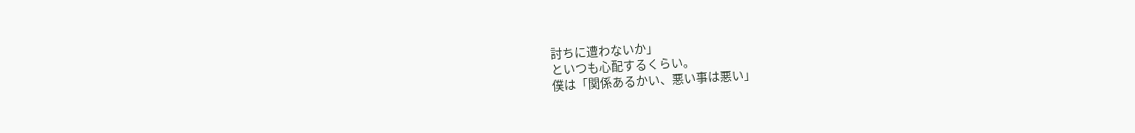討ちに遭わないか」
といつも心配するくらい。
僕は「関係あるかい、悪い事は悪い」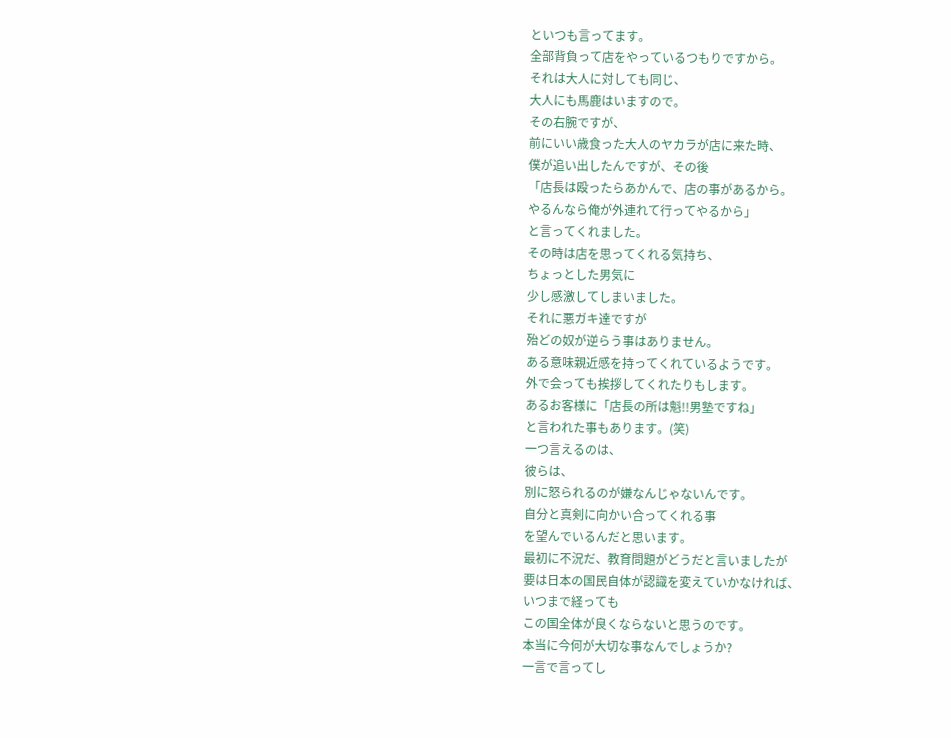といつも言ってます。
全部背負って店をやっているつもりですから。
それは大人に対しても同じ、
大人にも馬鹿はいますので。
その右腕ですが、
前にいい歳食った大人のヤカラが店に来た時、
僕が追い出したんですが、その後
「店長は殴ったらあかんで、店の事があるから。
やるんなら俺が外連れて行ってやるから」
と言ってくれました。
その時は店を思ってくれる気持ち、
ちょっとした男気に
少し感激してしまいました。
それに悪ガキ達ですが
殆どの奴が逆らう事はありません。
ある意味親近感を持ってくれているようです。
外で会っても挨拶してくれたりもします。
あるお客様に「店長の所は魁!!男塾ですね」
と言われた事もあります。(笑)
一つ言えるのは、
彼らは、
別に怒られるのが嫌なんじゃないんです。
自分と真剣に向かい合ってくれる事
を望んでいるんだと思います。
最初に不況だ、教育問題がどうだと言いましたが
要は日本の国民自体が認識を変えていかなければ、
いつまで経っても
この国全体が良くならないと思うのです。
本当に今何が大切な事なんでしょうか?
一言で言ってし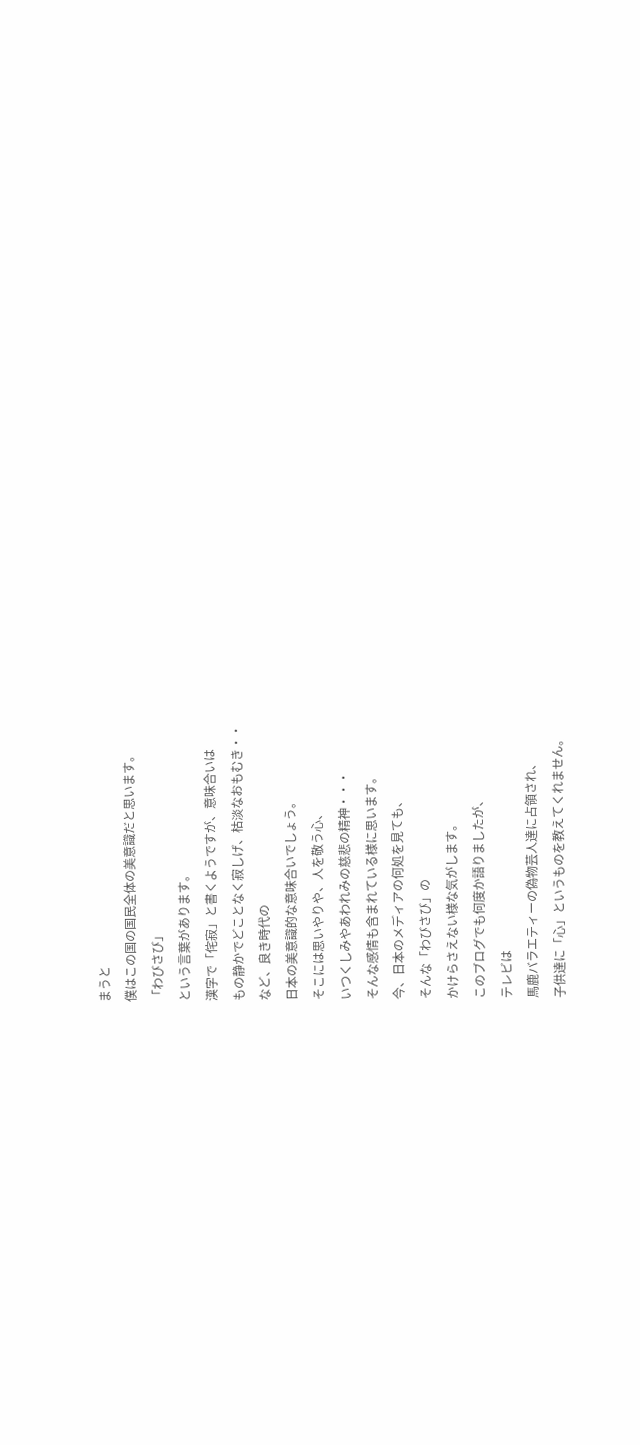まうと
僕はこの国の国民全体の美意識だと思います。
「わびさび」
という言葉があります。
漢字で「侘寂」と書くようですが、意味合いは
もの静かでどことなく寂しげ、枯淡なおもむき・・
など、良き時代の
日本の美意識的な意味合いでしょう。
そこには思いやりや、人を敬う心、
いつくしみやあわれみの慈悲の精神・・・
そんな感情も含まれている様に思います。
今、日本のメディアの何処を見ても、
そんな「わびさび」の
かけらさえない様な気がします。
このブログでも何度か語りましたが、
テレビは
馬鹿バラエティーの偽物芸人達に占領され、
子供達に「心」というものを教えてくれません。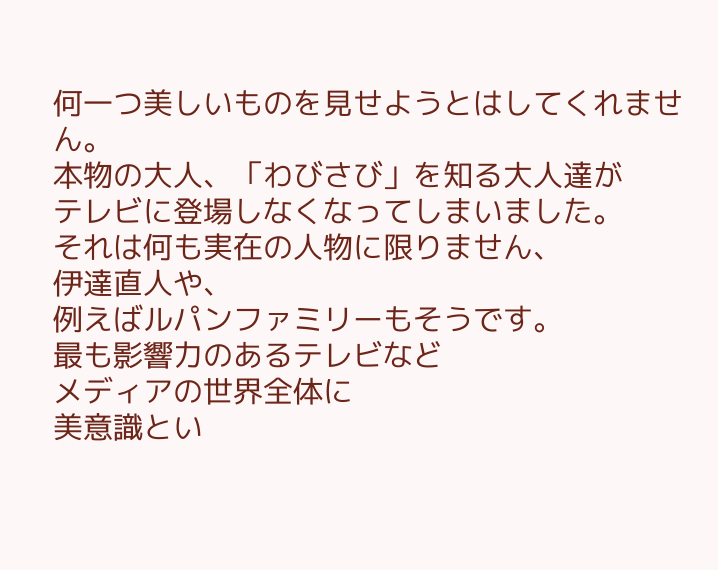何一つ美しいものを見せようとはしてくれません。
本物の大人、「わびさび」を知る大人達が
テレビに登場しなくなってしまいました。
それは何も実在の人物に限りません、
伊達直人や、
例えばルパンファミリーもそうです。
最も影響力のあるテレビなど
メディアの世界全体に
美意識とい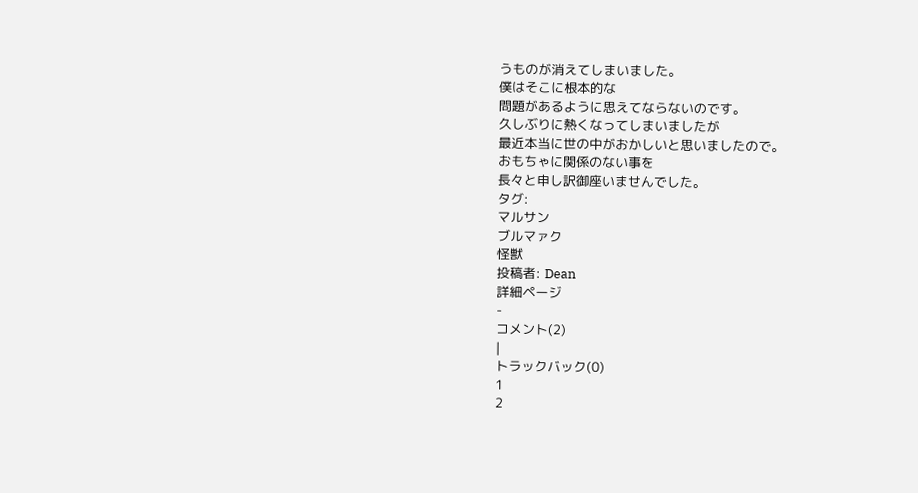うものが消えてしまいました。
僕はそこに根本的な
問題があるように思えてならないのです。
久しぶりに熱くなってしまいましたが
最近本当に世の中がおかしいと思いましたので。
おもちゃに関係のない事を
長々と申し訳御座いませんでした。
タグ:
マルサン
ブルマァク
怪獣
投稿者: Dean
詳細ページ
-
コメント(2)
|
トラックバック(0)
1
2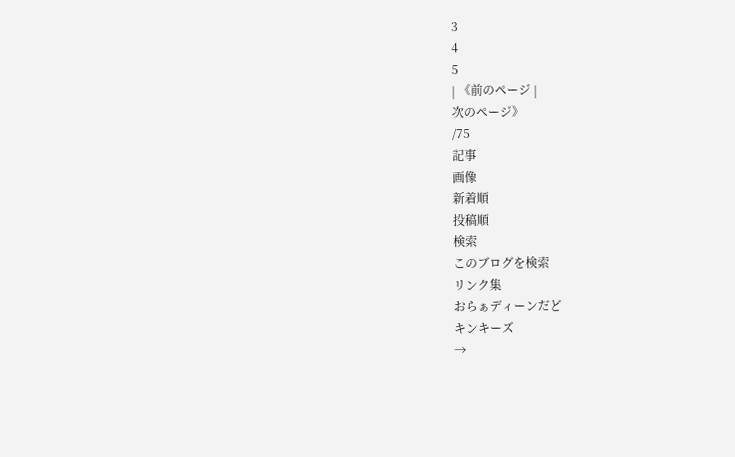3
4
5
| 《前のページ |
次のページ》
/75
記事
画像
新着順
投稿順
検索
このブログを検索
リンク集
おらぁディーンだど
キンキーズ
→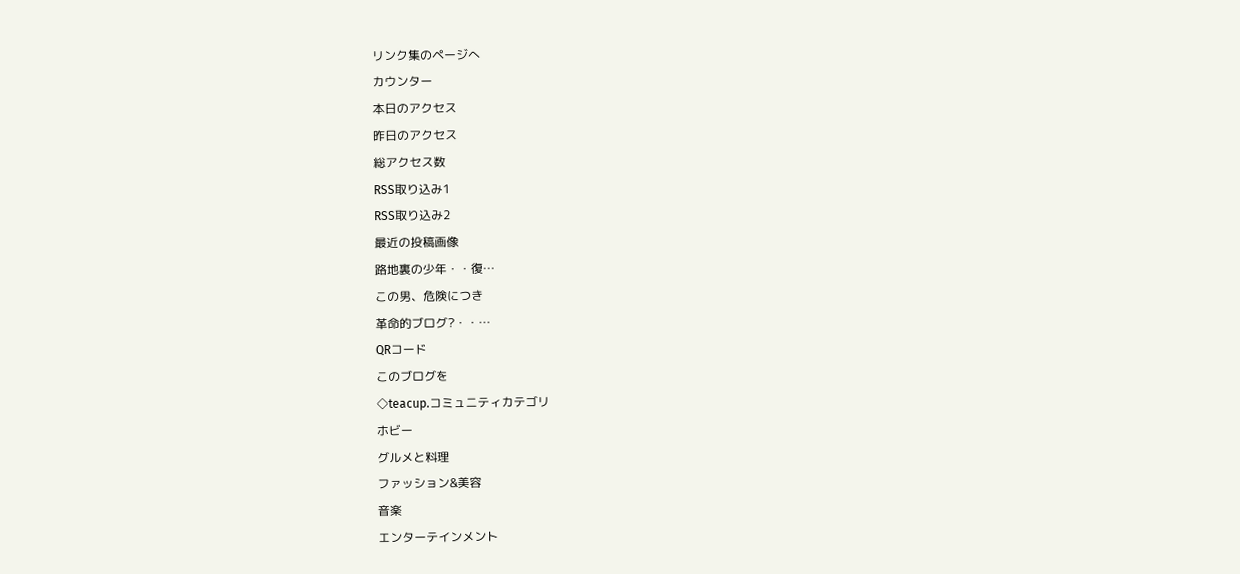リンク集のページへ
カウンター
本日のアクセス
昨日のアクセス
総アクセス数
RSS取り込み1
RSS取り込み2
最近の投稿画像
路地裏の少年・・復…
この男、危険につき
革命的ブログ?・・…
QRコード
このブログを
◇teacup.コミュニティカテゴリ
ホビー
グルメと料理
ファッション&美容
音楽
エンターテインメント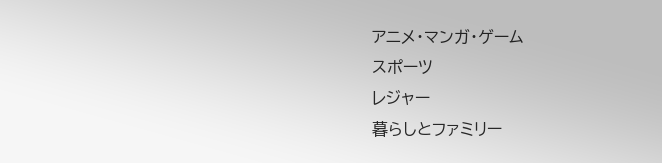アニメ・マンガ・ゲーム
スポーツ
レジャー
暮らしとファミリー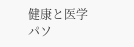健康と医学
パソ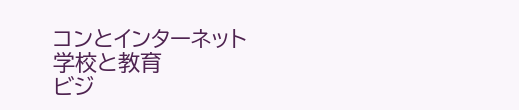コンとインターネット
学校と教育
ビジ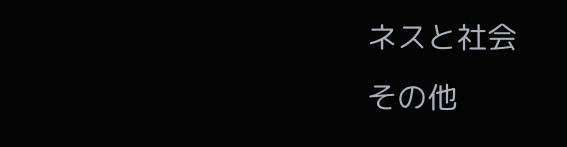ネスと社会
その他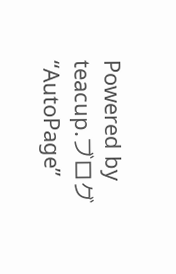Powered by teacup.ブログ “AutoPage”